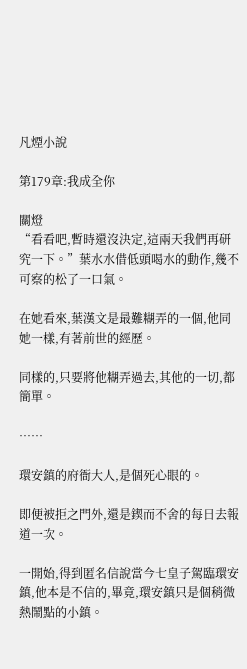凡煙小說

第179章:我成全你

關燈
“看看吧,暫時還沒決定,這兩天我們再研究一下。”葉水水借低頭喝水的動作,幾不可察的松了一口氣。

在她看來,葉漢文是最難糊弄的一個,他同她一樣,有著前世的經歷。

同樣的,只要將他糊弄過去,其他的一切,都簡單。

……

環安鎮的府衙大人,是個死心眼的。

即便被拒之門外,還是鍥而不舍的每日去報道一次。

一開始,得到匿名信說當今七皇子駕臨環安鎮,他本是不信的,畢竟,環安鎮只是個稍微熱鬧點的小鎮。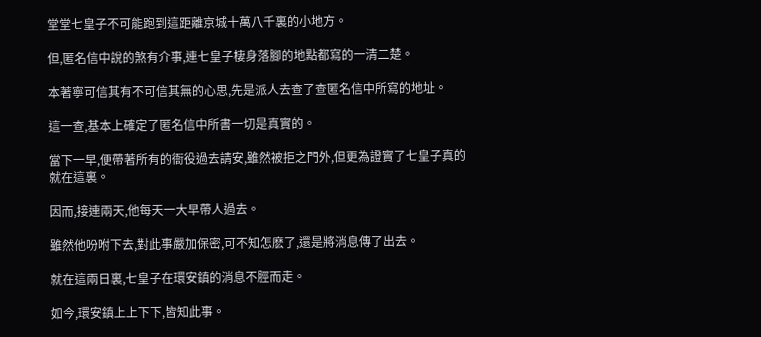堂堂七皇子不可能跑到這距離京城十萬八千裏的小地方。

但,匿名信中說的煞有介事,連七皇子棲身落腳的地點都寫的一清二楚。

本著寧可信其有不可信其無的心思,先是派人去查了查匿名信中所寫的地址。

這一查,基本上確定了匿名信中所書一切是真實的。

當下一早,便帶著所有的衙役過去請安,雖然被拒之門外,但更為證實了七皇子真的就在這裏。

因而,接連兩天,他每天一大早帶人過去。

雖然他吩咐下去,對此事嚴加保密,可不知怎麽了,還是將消息傳了出去。

就在這兩日裏,七皇子在環安鎮的消息不脛而走。

如今,環安鎮上上下下,皆知此事。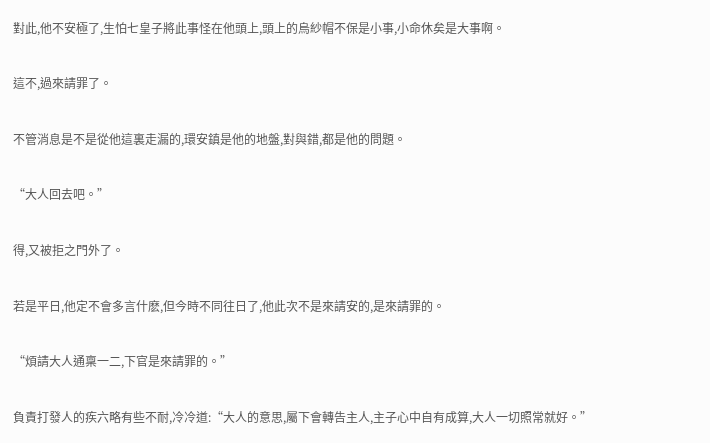對此,他不安極了,生怕七皇子將此事怪在他頭上,頭上的烏紗帽不保是小事,小命休矣是大事啊。

這不,過來請罪了。

不管消息是不是從他這裏走漏的,環安鎮是他的地盤,對與錯,都是他的問題。

“大人回去吧。”

得,又被拒之門外了。

若是平日,他定不會多言什麽,但今時不同往日了,他此次不是來請安的,是來請罪的。

“煩請大人通稟一二,下官是來請罪的。”

負責打發人的疾六略有些不耐,冷冷道:“大人的意思,屬下會轉告主人,主子心中自有成算,大人一切照常就好。”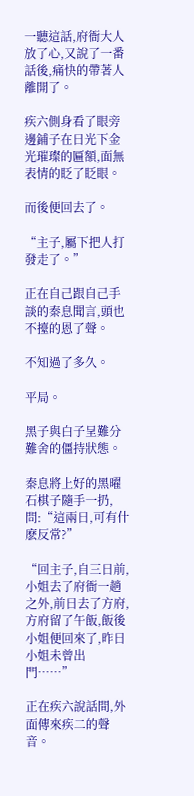一聽這話,府衙大人放了心,又說了一番話後,痛快的帶著人離開了。

疾六側身看了眼旁邊鋪子在日光下金光璀璨的匾額,面無表情的眨了眨眼。

而後便回去了。

“主子,屬下把人打發走了。”

正在自己跟自己手談的秦息聞言,頭也不擡的恩了聲。

不知過了多久。

平局。

黑子與白子呈難分難舍的僵持狀態。

秦息將上好的黑曜石棋子隨手一扔,問:“這兩日,可有什麽反常?”

“回主子,自三日前,小姐去了府衙一趟之外,前日去了方府,方府留了午飯,飯後小姐便回來了,昨日小姐未曾出門……”

正在疾六說話間,外面傳來疾二的聲音。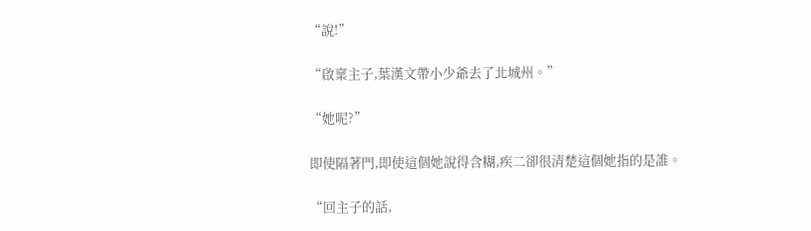“說!”

“啟稟主子,葉漢文帶小少爺去了北城州。”

“她呢?”

即使隔著門,即使這個她說得含糊,疾二卻很清楚這個她指的是誰。

“回主子的話,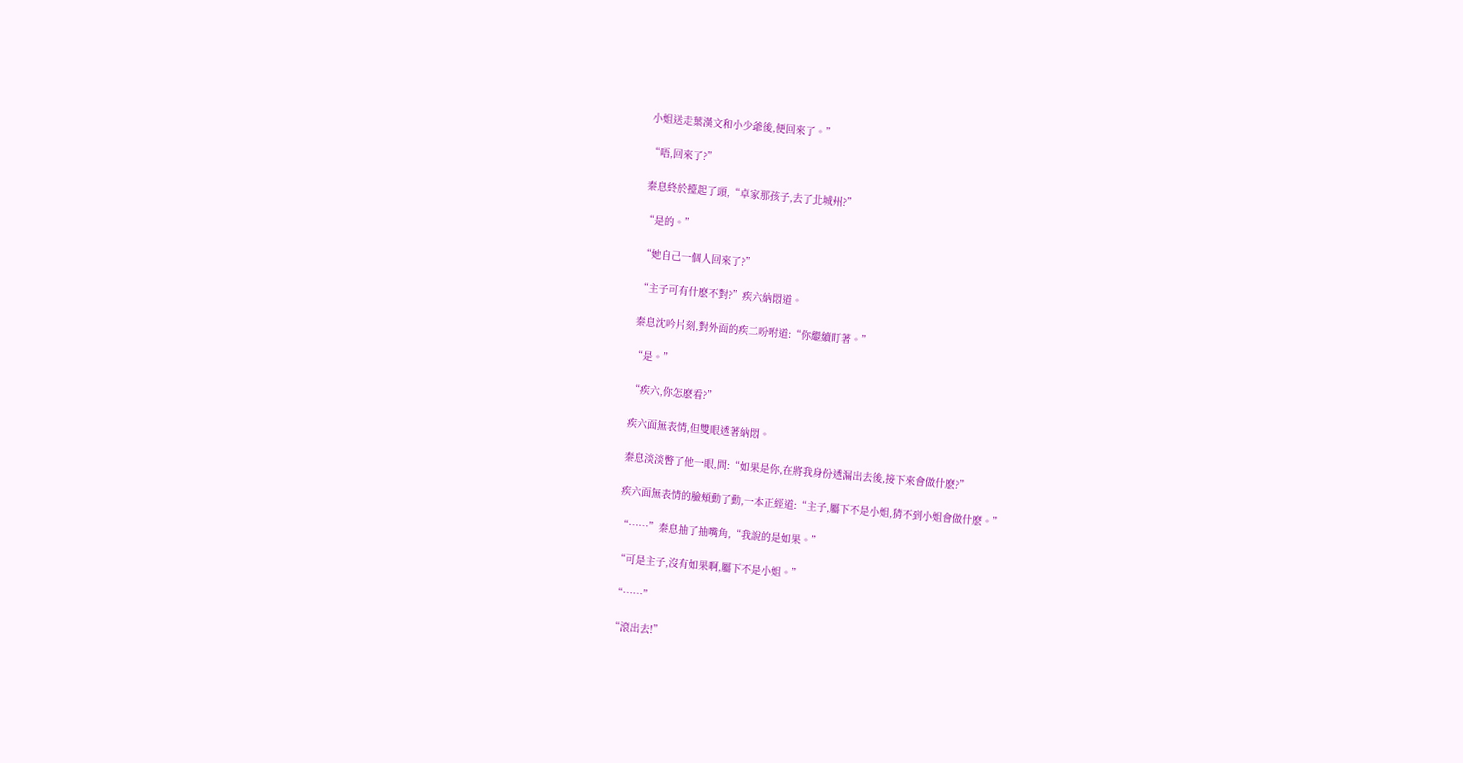小姐送走葉漢文和小少爺後,便回來了。”

“唔,回來了?”

秦息終於擡起了頭,“卓家那孩子,去了北城州?”

“是的。”

“她自己一個人回來了?”

“主子可有什麽不對?”疾六納悶道。

秦息沈吟片刻,對外面的疾二吩咐道:“你繼續盯著。”

“是。”

“疾六,你怎麽看?”

疾六面無表情,但雙眼透著納悶。

秦息淡淡瞥了他一眼,問:“如果是你,在將我身份透漏出去後,接下來會做什麽?”

疾六面無表情的臉頰動了動,一本正經道:“主子,屬下不是小姐,猜不到小姐會做什麽。”

“……”秦息抽了抽嘴角,“我說的是如果。”

“可是主子,沒有如果啊,屬下不是小姐。”

“……”

“滾出去!”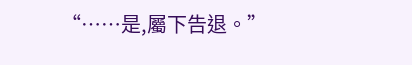“……是,屬下告退。”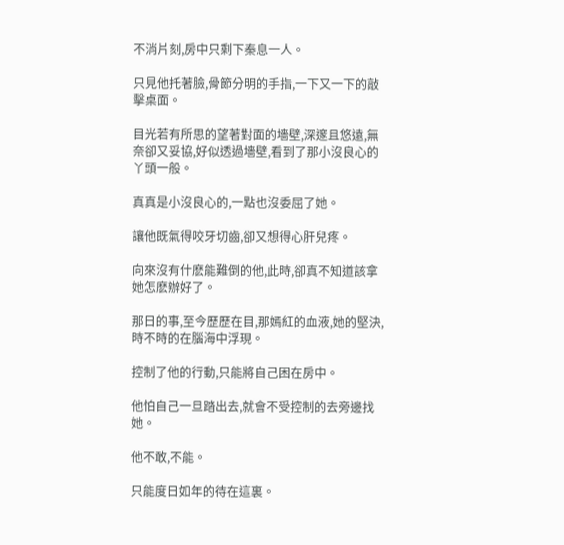不消片刻,房中只剩下秦息一人。

只見他托著臉,骨節分明的手指,一下又一下的敲擊桌面。

目光若有所思的望著對面的墻壁,深邃且悠遠,無奈卻又妥協,好似透過墻壁,看到了那小沒良心的丫頭一般。

真真是小沒良心的,一點也沒委屈了她。

讓他既氣得咬牙切齒,卻又想得心肝兒疼。

向來沒有什麽能難倒的他,此時,卻真不知道該拿她怎麽辦好了。

那日的事,至今歷歷在目,那嫣紅的血液,她的堅決,時不時的在腦海中浮現。

控制了他的行動,只能將自己困在房中。

他怕自己一旦踏出去,就會不受控制的去旁邊找她。

他不敢,不能。

只能度日如年的待在這裏。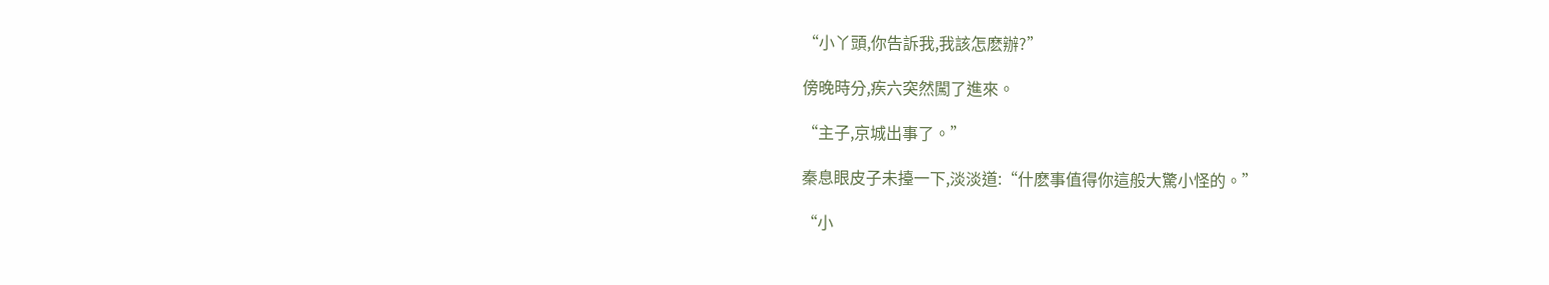“小丫頭,你告訴我,我該怎麽辦?”

傍晚時分,疾六突然闖了進來。

“主子,京城出事了。”

秦息眼皮子未擡一下,淡淡道:“什麽事值得你這般大驚小怪的。”

“小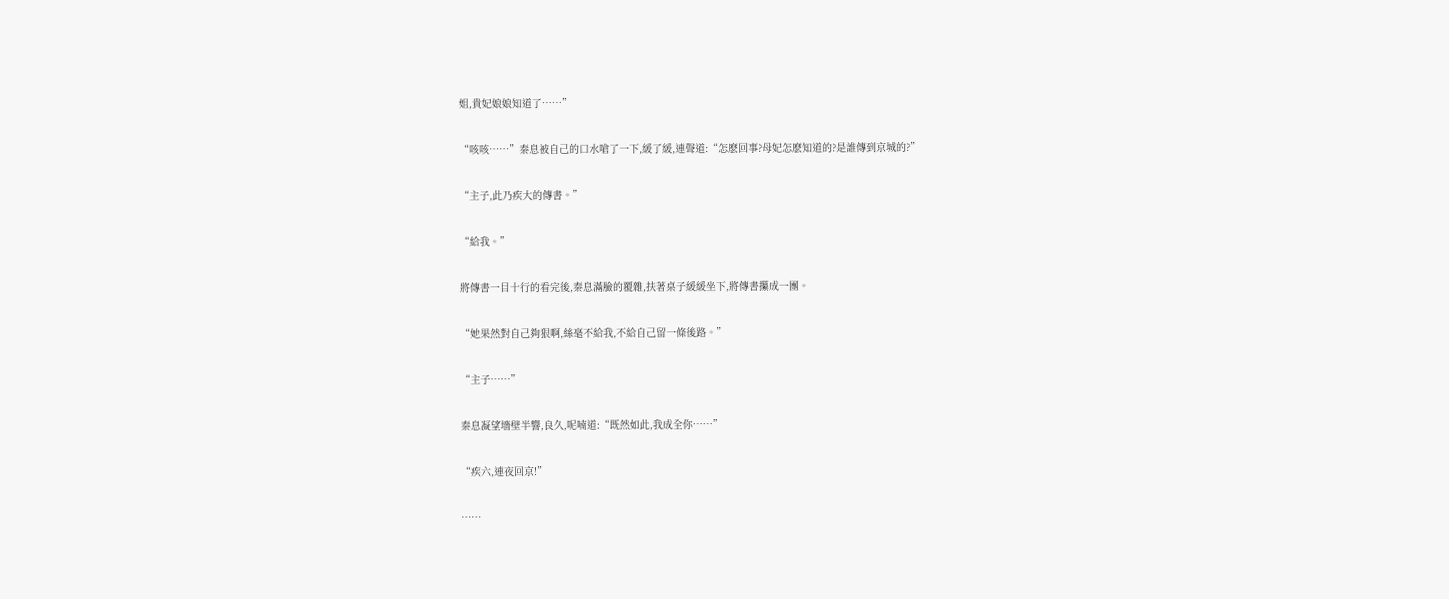姐,貴妃娘娘知道了……”

“咳咳……”秦息被自己的口水嗆了一下,緩了緩,連聲道:“怎麽回事?母妃怎麽知道的?是誰傳到京城的?”

“主子,此乃疾大的傳書。”

“給我。”

將傳書一目十行的看完後,秦息滿臉的覆雜,扶著桌子緩緩坐下,將傳書攥成一團。

“她果然對自己夠狠啊,絲毫不給我,不給自己留一條後路。”

“主子……”

秦息凝望墻壁半響,良久,呢喃道:“既然如此,我成全你……”

“疾六,連夜回京!”

……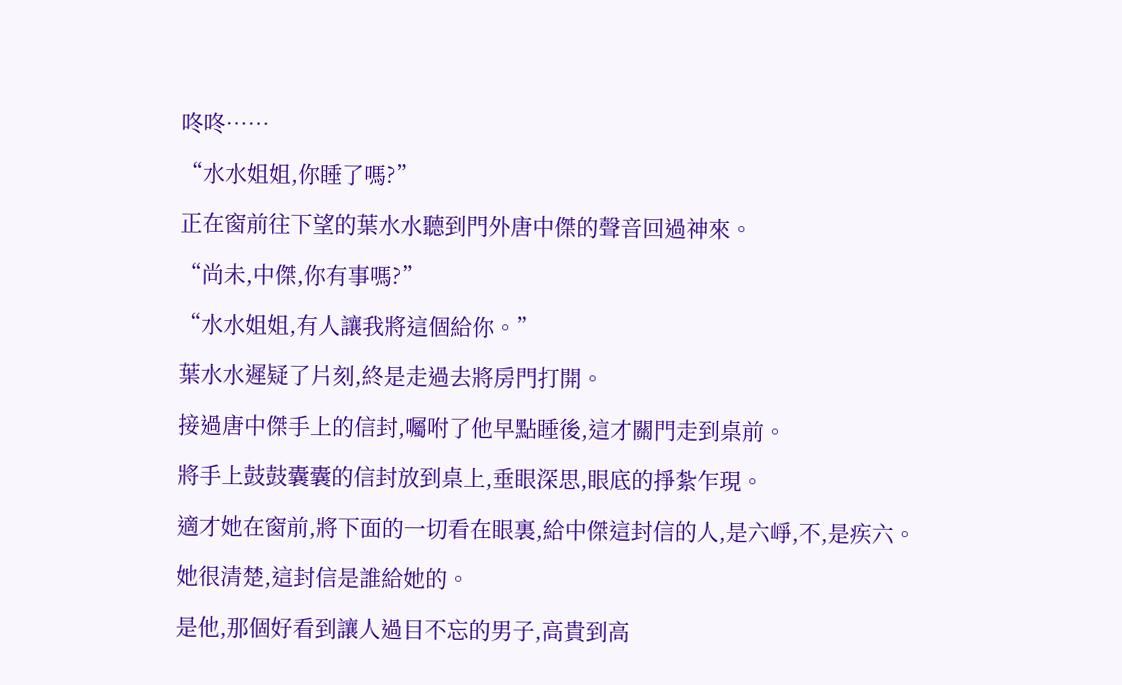咚咚……

“水水姐姐,你睡了嗎?”

正在窗前往下望的葉水水聽到門外唐中傑的聲音回過神來。

“尚未,中傑,你有事嗎?”

“水水姐姐,有人讓我將這個給你。”

葉水水遲疑了片刻,終是走過去將房門打開。

接過唐中傑手上的信封,囑咐了他早點睡後,這才關門走到桌前。

將手上鼓鼓囊囊的信封放到桌上,垂眼深思,眼底的掙紮乍現。

適才她在窗前,將下面的一切看在眼裏,給中傑這封信的人,是六崢,不,是疾六。

她很清楚,這封信是誰給她的。

是他,那個好看到讓人過目不忘的男子,高貴到高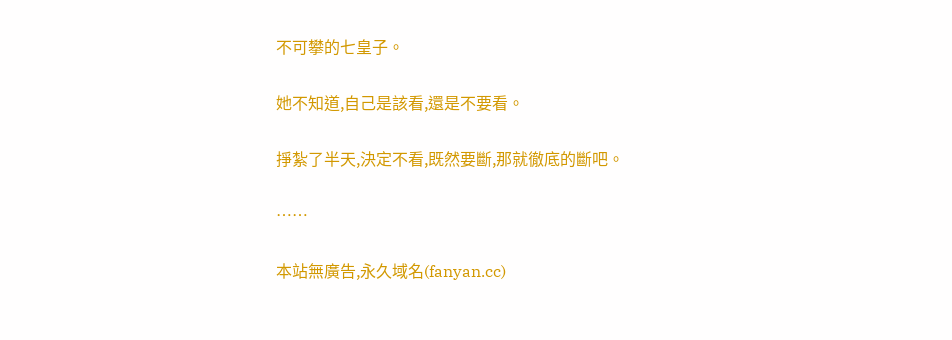不可攀的七皇子。

她不知道,自己是該看,還是不要看。

掙紮了半天,決定不看,既然要斷,那就徹底的斷吧。

……

本站無廣告,永久域名(fanyan.cc)